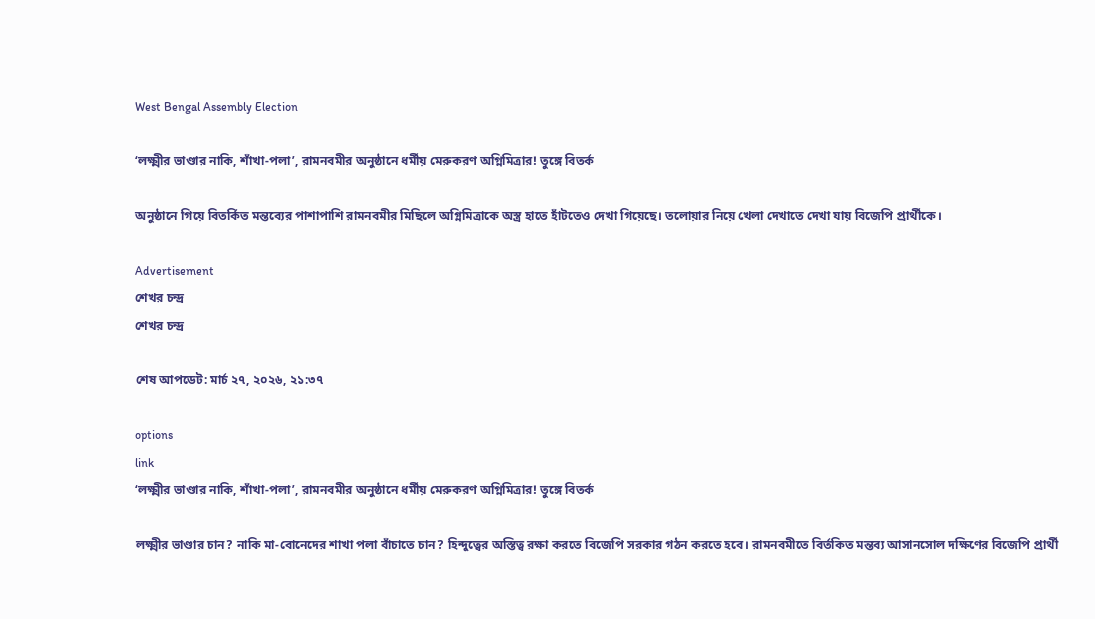West Bengal Assembly Election

‘লক্ষ্মীর ভাণ্ডার নাকি, শাঁখা-পলা’, রামনবমীর অনুষ্ঠানে ধর্মীয় মেরুকরণ অগ্নিমিত্রার! তুঙ্গে বিতর্ক

অনুষ্ঠানে গিয়ে বিতর্কিত মন্তব্যের পাশাপাশি রামনবমীর মিছিলে অগ্নিমিত্রাকে অস্ত্র হাতে হাঁটতেও দেখা গিয়েছে। তলোয়ার নিয়ে খেলা দেখাতে দেখা যায় বিজেপি প্রার্থীকে।

Advertisement
শেখর চন্দ্র
শেখর চন্দ্র

শেষ আপডেট: মার্চ ২৭, ২০২৬, ২১:৩৭

options
link
‘লক্ষ্মীর ভাণ্ডার নাকি, শাঁখা-পলা’, রামনবমীর অনুষ্ঠানে ধর্মীয় মেরুকরণ অগ্নিমিত্রার! তুঙ্গে বিতর্ক

লক্ষ্মীর ভাণ্ডার চান? নাকি মা-বোনেদের শাখা পলা বাঁচাতে চান? হিন্দুত্বের অস্তিত্ব রক্ষা করতে বিজেপি সরকার গঠন করতে হবে। রামনবমীতে বির্তকিত মন্তব্য আসানসোল দক্ষিণের বিজেপি প্রার্থী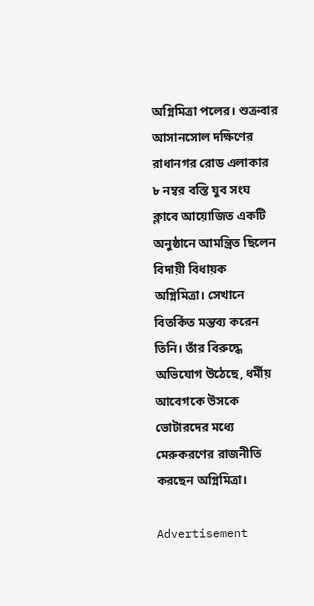অগ্নিমিত্রা পলের। শুক্রবার আসানসোল দক্ষিণের রাধানগর রোড এলাকার ৮ নম্বর বস্তি যুব সংঘ ক্লাবে আয়োজিত একটি অনুষ্ঠানে আমন্ত্রিত ছিলেন বিদায়ী বিধায়ক অগ্নিমিত্রা। সেখানে বিতর্কিত মন্তব্য করেন তিনি। তাঁর বিরুদ্ধে অভিযোগ উঠেছে, ধর্মীয় আবেগকে উসকে ভোটারদের মধ্যে মেরুকরণের রাজনীতি করছেন অগ্নিমিত্রা।

Advertisement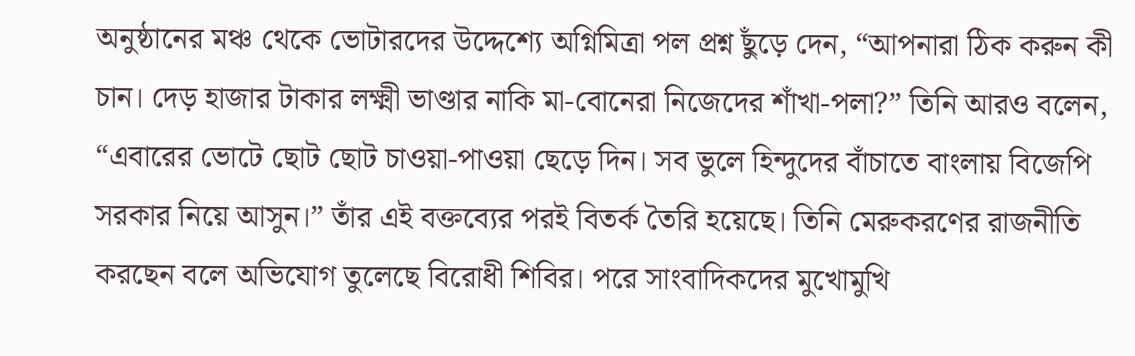অনুষ্ঠানের মঞ্চ থেকে ভোটারদের উদ্দেশ্যে অগ্নিমিত্রা পল প্রশ্ন ছুঁড়ে দেন, “আপনারা ঠিক করুন কী চান। দেড় হাজার টাকার লক্ষ্মী ভাণ্ডার নাকি মা-বোনেরা নিজেদের শাঁখা-পলা?” তিনি আরও বলেন, “এবারের ভোটে ছোট ছোট চাওয়া-পাওয়া ছেড়ে দিন। সব ভুলে হিন্দুদের বাঁচাতে বাংলায় বিজেপি সরকার নিয়ে আসুন।” তাঁর এই বক্তব্যের পরই বিতর্ক তৈরি হয়েছে। তিনি মেরুকরণের রাজনীতি করছেন বলে অভিযোগ তুলেছে বিরোধী শিবির। পরে সাংবাদিকদের মুখোমুখি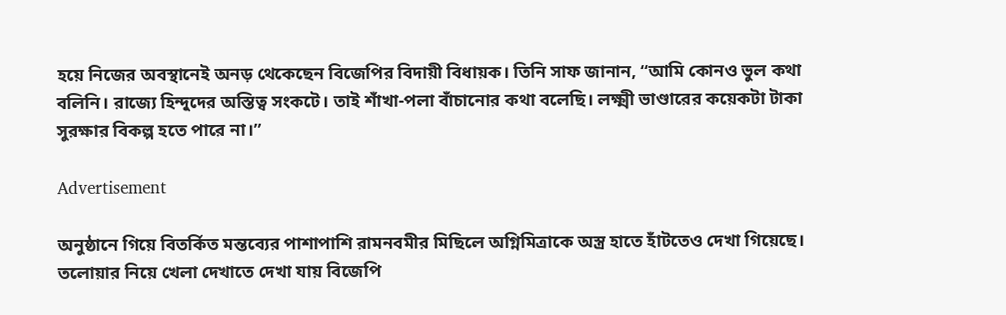হয়ে নিজের অবস্থানেই অনড় থেকেছেন বিজেপির বিদায়ী বিধায়ক। তিনি সাফ জানান, “আমি কোনও ভুল কথা বলিনি। রাজ্যে হিন্দুদের অস্তিত্ব সংকটে। তাই শাঁখা-পলা বাঁচানোর কথা বলেছি। লক্ষ্মী ভাণ্ডারের কয়েকটা টাকা সুরক্ষার বিকল্প হতে পারে না।”

Advertisement

অনুষ্ঠানে গিয়ে বিতর্কিত মন্তব্যের পাশাপাশি রামনবমীর মিছিলে অগ্নিমিত্রাকে অস্ত্র হাতে হাঁটতেও দেখা গিয়েছে। তলোয়ার নিয়ে খেলা দেখাতে দেখা যায় বিজেপি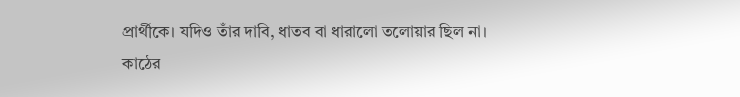প্রার্থীকে। যদিও তাঁর দাবি, ধাতব বা ধারালো তলোয়ার ছিল না। কাঠের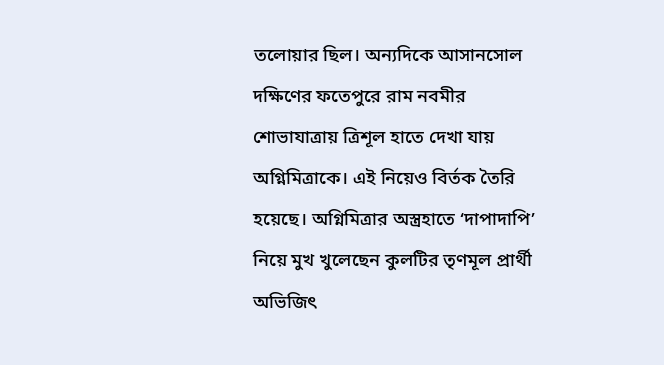তলোয়ার ছিল। অন্যদিকে আসানসোল দক্ষিণের ফতেপুরে রাম নবমীর শোভাযাত্রায় ত্রিশূল হাতে দেখা যায় অগ্নিমিত্রাকে। এই নিয়েও বির্তক তৈরি হয়েছে। অগ্নিমিত্রার অস্ত্রহাতে ‘দাপাদাপি’ নিয়ে মুখ খুলেছেন কুলটির তৃণমূল প্রার্থী অভিজিৎ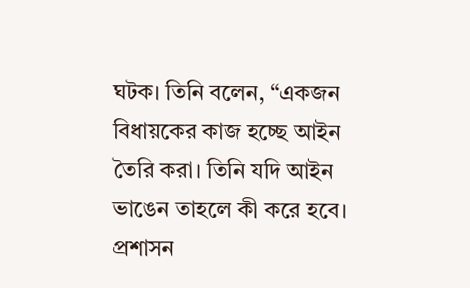ঘটক। তিনি বলেন, “একজন বিধায়কের কাজ হচ্ছে আইন তৈরি করা। তিনি যদি আইন ভাঙেন তাহলে কী করে হবে। প্রশাসন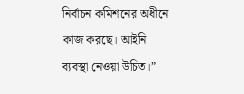নির্বাচন কমিশনের অধীনে কাজ করছে। আইনি ব্যবস্থা নেওয়া উচিত।”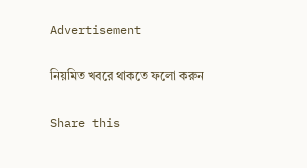Advertisement

নিয়মিত খবরে থাকতে ফলো করুন

Share this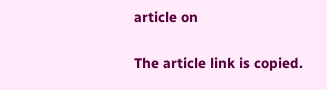article on

The article link is copied.